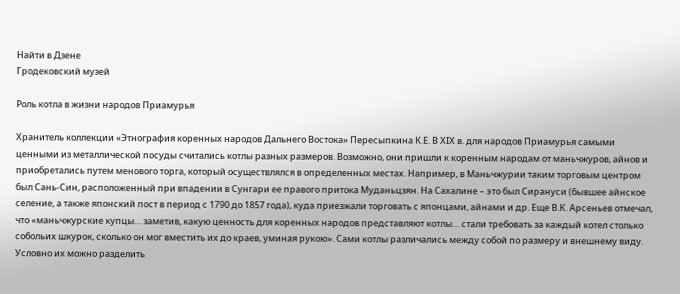Найти в Дзене
Гродековский музей

Роль котла в жизни народов Приамурья

Хранитель коллекции «Этнография коренных народов Дальнего Востока» Пересыпкина К.Е. В ХIХ в. для народов Приамурья самыми ценными из металлической посуды считались котлы разных размеров. Возможно, они пришли к коренным народам от маньчжуров, айнов и приобретались путем менового торга, который осуществлялся в определенных местах. Например, в Маньчжурии таким торговым центром был Сань-Син, расположенный при впадении в Сунгари ее правого притока Муданьцзян. На Сахалине – это был Сирануси (бывшее айнское селение, а также японский пост в период с 1790 до 1857 года), куда приезжали торговать с японцами, айнами и др. Еще В.К. Арсеньев отмечал, что «маньчжурские купцы… заметив, какую ценность для коренных народов представляют котлы… стали требовать за каждый котел столько собольих шкурок, сколько он мог вместить их до краев, уминая рукою». Сами котлы различались между собой по размеру и внешнему виду. Условно их можно разделить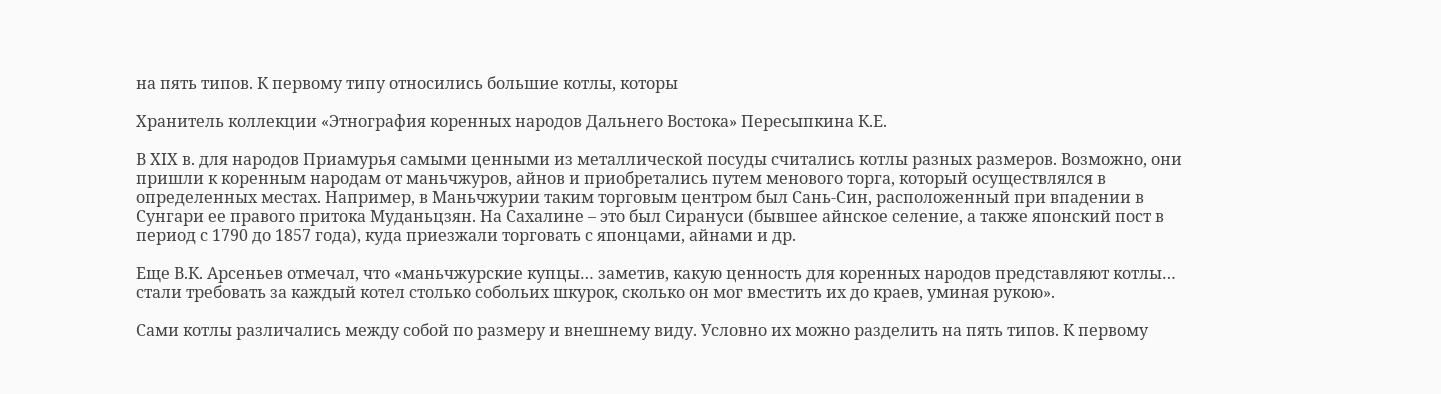на пять типов. К первому типу относились большие котлы, которы

Хранитель коллекции «Этнография коренных народов Дальнего Востока» Пересыпкина К.Е.

В ХIХ в. для народов Приамурья самыми ценными из металлической посуды считались котлы разных размеров. Возможно, они пришли к коренным народам от маньчжуров, айнов и приобретались путем менового торга, который осуществлялся в определенных местах. Например, в Маньчжурии таким торговым центром был Сань-Син, расположенный при впадении в Сунгари ее правого притока Муданьцзян. На Сахалине – это был Сирануси (бывшее айнское селение, а также японский пост в период с 1790 до 1857 года), куда приезжали торговать с японцами, айнами и др.

Еще В.К. Арсеньев отмечал, что «маньчжурские купцы… заметив, какую ценность для коренных народов представляют котлы… стали требовать за каждый котел столько собольих шкурок, сколько он мог вместить их до краев, уминая рукою».

Сами котлы различались между собой по размеру и внешнему виду. Условно их можно разделить на пять типов. К первому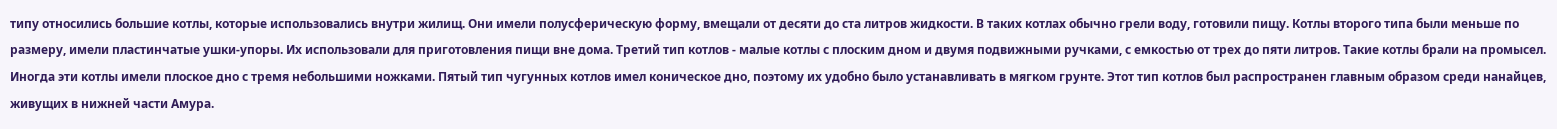типу относились большие котлы, которые использовались внутри жилищ. Они имели полусферическую форму, вмещали от десяти до ста литров жидкости. В таких котлах обычно грели воду, готовили пищу. Котлы второго типа были меньше по размеру, имели пластинчатые ушки-упоры. Их использовали для приготовления пищи вне дома. Третий тип котлов - малые котлы с плоским дном и двумя подвижными ручками, с емкостью от трех до пяти литров. Такие котлы брали на промысел. Иногда эти котлы имели плоское дно с тремя небольшими ножками. Пятый тип чугунных котлов имел коническое дно, поэтому их удобно было устанавливать в мягком грунте. Этот тип котлов был распространен главным образом среди нанайцев, живущих в нижней части Амура.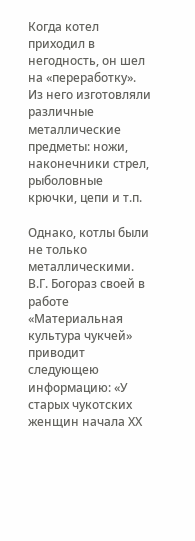Когда котел приходил в негодность, он шел на «переработку». Из него изготовляли различные металлические предметы: ножи, наконечники стрел, рыболовные крючки, цепи и т.п.

Однако, котлы были не только металлическими. В.Г. Богораз своей в работе «Материальная культура чукчей» приводит следующею информацию: «У старых чукотских женщин начала ХХ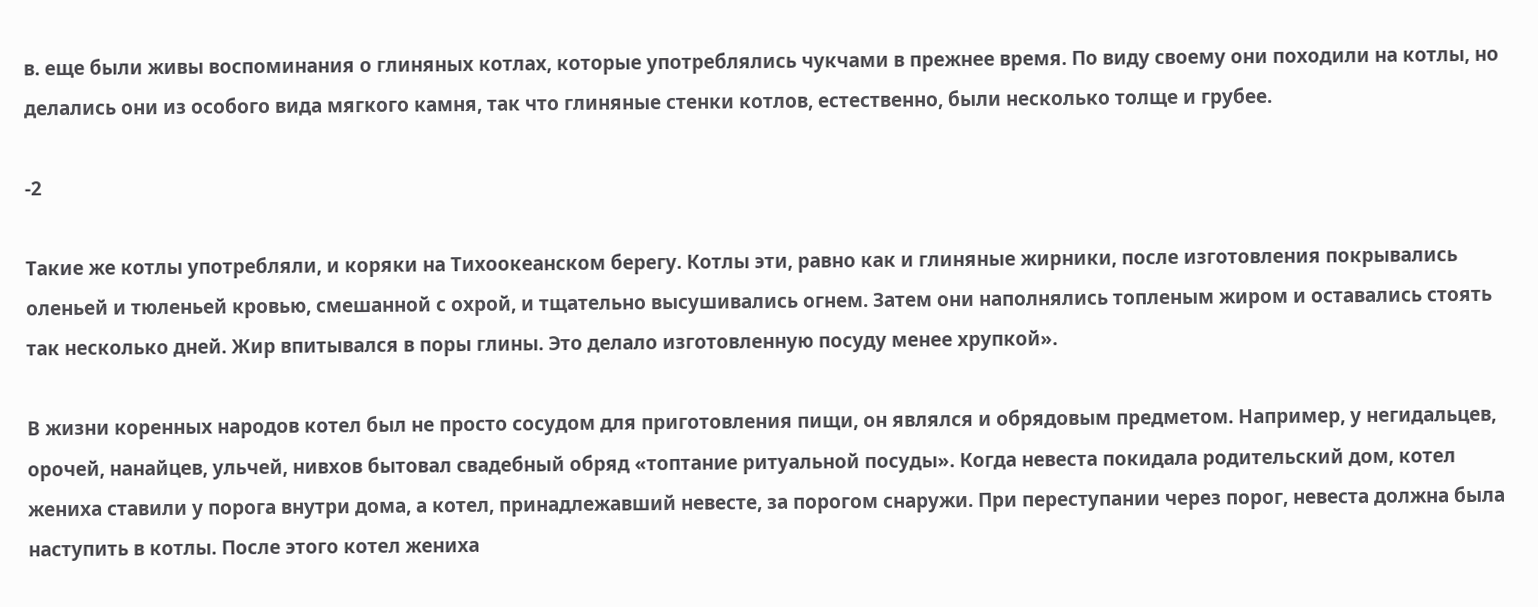в. еще были живы воспоминания о глиняных котлах, которые употреблялись чукчами в прежнее время. По виду своему они походили на котлы, но делались они из особого вида мягкого камня, так что глиняные стенки котлов, естественно, были несколько толще и грубее.

-2

Такие же котлы употребляли, и коряки на Тихоокеанском берегу. Котлы эти, равно как и глиняные жирники, после изготовления покрывались оленьей и тюленьей кровью, смешанной с охрой, и тщательно высушивались огнем. Затем они наполнялись топленым жиром и оставались стоять так несколько дней. Жир впитывался в поры глины. Это делало изготовленную посуду менее хрупкой».

В жизни коренных народов котел был не просто сосудом для приготовления пищи, он являлся и обрядовым предметом. Например, у негидальцев, орочей, нанайцев, ульчей, нивхов бытовал свадебный обряд «топтание ритуальной посуды». Когда невеста покидала родительский дом, котел жениха ставили у порога внутри дома, а котел, принадлежавший невесте, за порогом снаружи. При переступании через порог, невеста должна была наступить в котлы. После этого котел жениха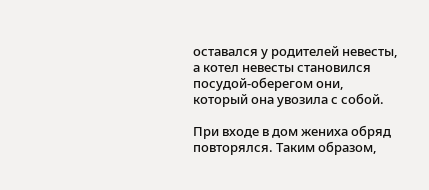оставался у родителей невесты, а котел невесты становился посудой-оберегом они, который она увозила с собой.

При входе в дом жениха обряд повторялся. Таким образом,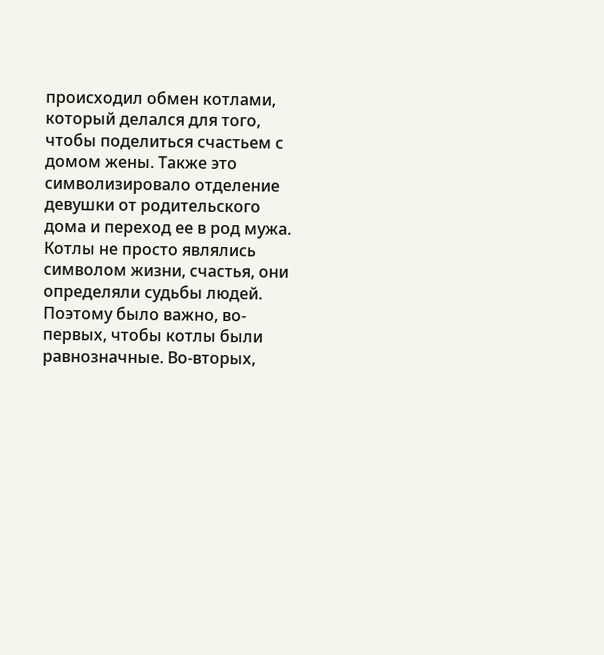происходил обмен котлами, который делался для того, чтобы поделиться счастьем с домом жены. Также это символизировало отделение девушки от родительского дома и переход ее в род мужа. Котлы не просто являлись символом жизни, счастья, они определяли судьбы людей. Поэтому было важно, во-первых, чтобы котлы были равнозначные. Во-вторых,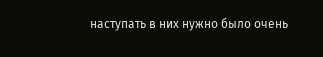наступать в них нужно было очень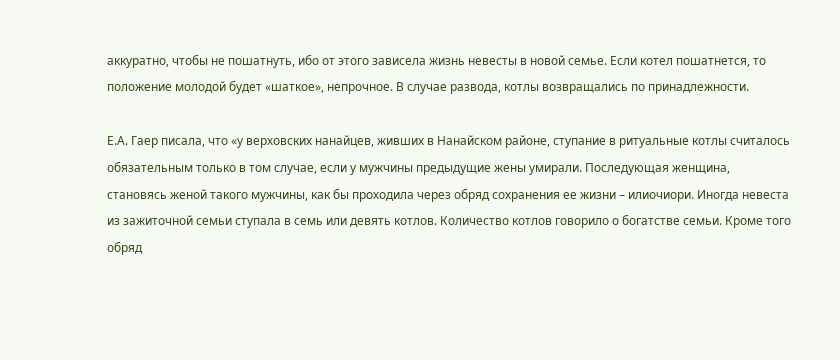аккуратно, чтобы не пошатнуть, ибо от этого зависела жизнь невесты в новой семье. Если котел пошатнется, то положение молодой будет «шаткое», непрочное. В случае развода, котлы возвращались по принадлежности.

Е.А. Гаер писала, что «у верховских нанайцев, живших в Нанайском районе, ступание в ритуальные котлы считалось обязательным только в том случае, если у мужчины предыдущие жены умирали. Последующая женщина, становясь женой такого мужчины, как бы проходила через обряд сохранения ее жизни – илиочиори. Иногда невеста из зажиточной семьи ступала в семь или девять котлов. Количество котлов говорило о богатстве семьи. Кроме того обряд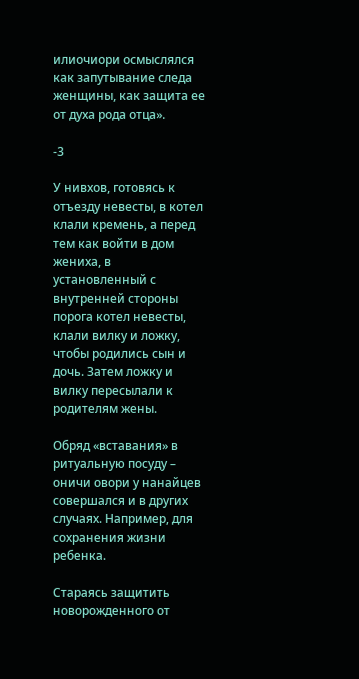илиочиори осмыслялся как запутывание следа женщины, как защита ее от духа рода отца».

-3

У нивхов, готовясь к отъезду невесты, в котел клали кремень, а перед тем как войти в дом жениха, в установленный с внутренней стороны порога котел невесты, клали вилку и ложку, чтобы родились сын и дочь. Затем ложку и вилку пересылали к родителям жены.

Обряд «вставания» в ритуальную посуду – оничи овори у нанайцев совершался и в других случаях. Например, для сохранения жизни ребенка.

Стараясь защитить новорожденного от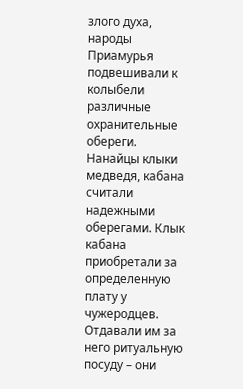злого духа, народы Приамурья подвешивали к колыбели различные охранительные обереги. Нанайцы клыки медведя, кабана считали надежными оберегами. Клык кабана приобретали за определенную плату у чужеродцев. Отдавали им за него ритуальную посуду – они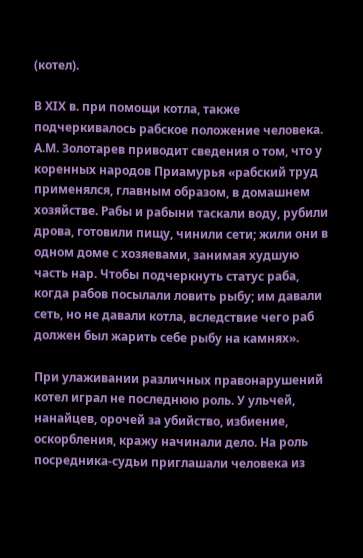(котел).

В ХIХ в. при помощи котла, также подчеркивалось рабское положение человека. А.М. Золотарев приводит сведения о том, что у коренных народов Приамурья «рабский труд применялся, главным образом, в домашнем хозяйстве. Рабы и рабыни таскали воду, рубили дрова, готовили пищу, чинили сети; жили они в одном доме с хозяевами, занимая худшую часть нар. Чтобы подчеркнуть статус раба, когда рабов посылали ловить рыбу; им давали сеть, но не давали котла, вследствие чего раб должен был жарить себе рыбу на камнях».

При улаживании различных правонарушений котел играл не последнюю роль. У ульчей, нанайцев, орочей за убийство, избиение, оскорбления, кражу начинали дело. На роль посредника-судьи приглашали человека из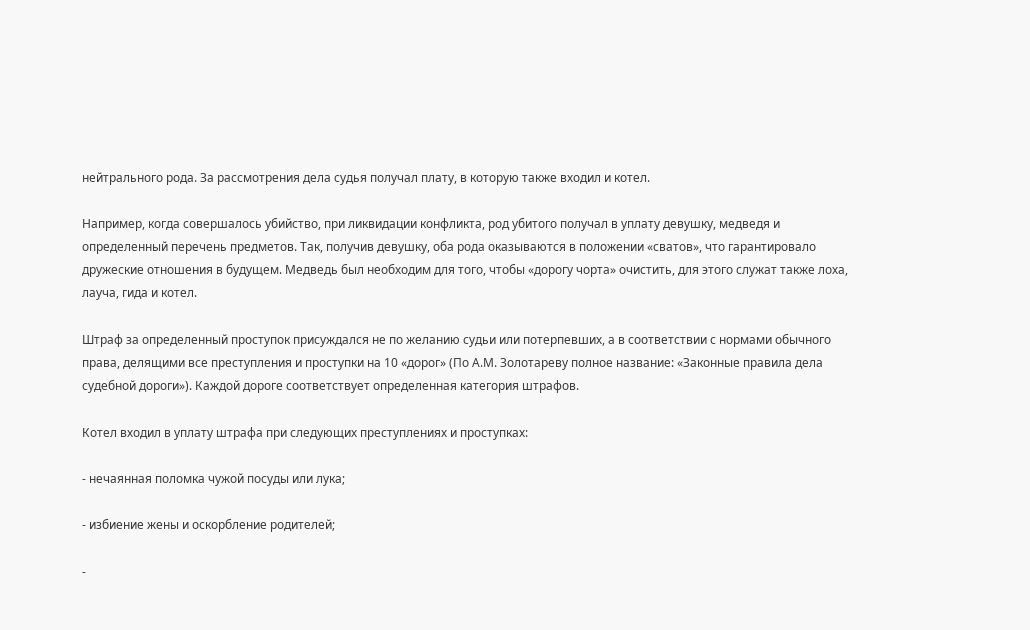нейтрального рода. За рассмотрения дела судья получал плату, в которую также входил и котел.

Например, когда совершалось убийство, при ликвидации конфликта, род убитого получал в уплату девушку, медведя и определенный перечень предметов. Так, получив девушку, оба рода оказываются в положении «сватов», что гарантировало дружеские отношения в будущем. Медведь был необходим для того, чтобы «дорогу чорта» очистить, для этого служат также лоха, лауча, гида и котел.

Штраф за определенный проступок присуждался не по желанию судьи или потерпевших, а в соответствии с нормами обычного права, делящими все преступления и проступки на 10 «дорог» (По А.М. Золотареву полное название: «Законные правила дела судебной дороги»). Каждой дороге соответствует определенная категория штрафов.

Котел входил в уплату штрафа при следующих преступлениях и проступках:

- нечаянная поломка чужой посуды или лука;

- избиение жены и оскорбление родителей;

-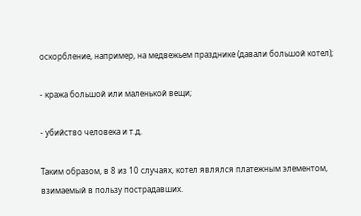оскорбление, например, на медвежьем празднике (давали большой котел);

- кража большой или маленькой вещи;

- убийство человека и т.д.

Таким образом, в 8 из 10 случаях, котел являлся платежным элементом, взимаемый в пользу пострадавших.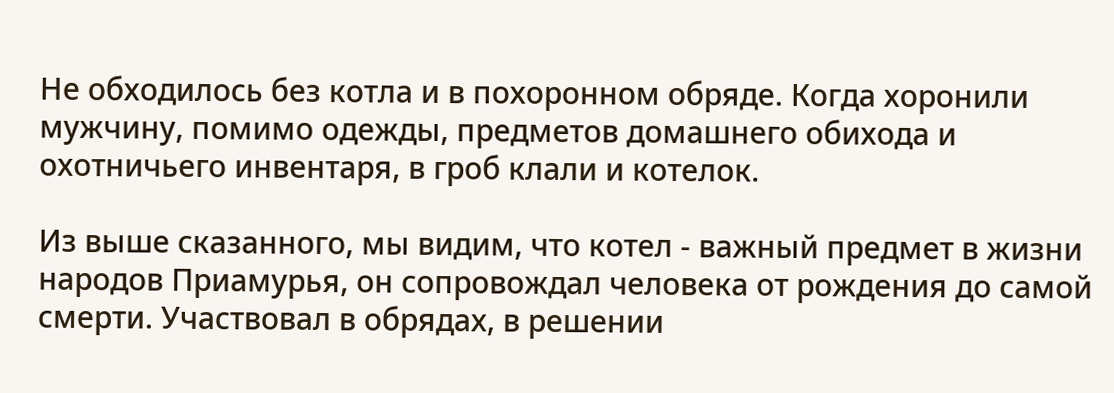Не обходилось без котла и в похоронном обряде. Когда хоронили мужчину, помимо одежды, предметов домашнего обихода и охотничьего инвентаря, в гроб клали и котелок.

Из выше сказанного, мы видим, что котел - важный предмет в жизни народов Приамурья, он сопровождал человека от рождения до самой смерти. Участвовал в обрядах, в решении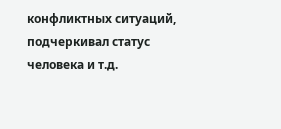конфликтных ситуаций, подчеркивал статус человека и т.д.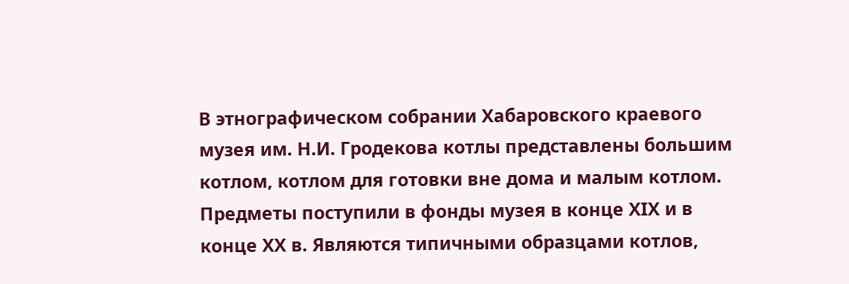В этнографическом собрании Хабаровского краевого музея им. Н.И. Гродекова котлы представлены большим котлом, котлом для готовки вне дома и малым котлом. Предметы поступили в фонды музея в конце ХIХ и в конце ХХ в. Являются типичными образцами котлов,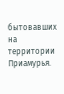бытовавших на территории Приамурья.